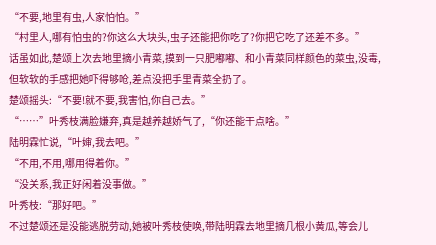“不要,地里有虫,人家怕怕。”
“村里人,哪有怕虫的?你这么大块头,虫子还能把你吃了?你把它吃了还差不多。”
话虽如此,楚颂上次去地里摘小青菜,摸到一只肥嘟嘟、和小青菜同样颜色的菜虫,没毒,但软软的手感把她吓得够呛,差点没把手里青菜全扔了。
楚颂摇头:“不要!就不要,我害怕,你自己去。”
“……”叶秀枝满脸嫌弃,真是越养越娇气了,“你还能干点啥。”
陆明霖忙说,“叶婶,我去吧。”
“不用,不用,哪用得着你。”
“没关系,我正好闲着没事做。”
叶秀枝:“那好吧。”
不过楚颂还是没能逃脱劳动,她被叶秀枝使唤,带陆明霖去地里摘几根小黄瓜,等会儿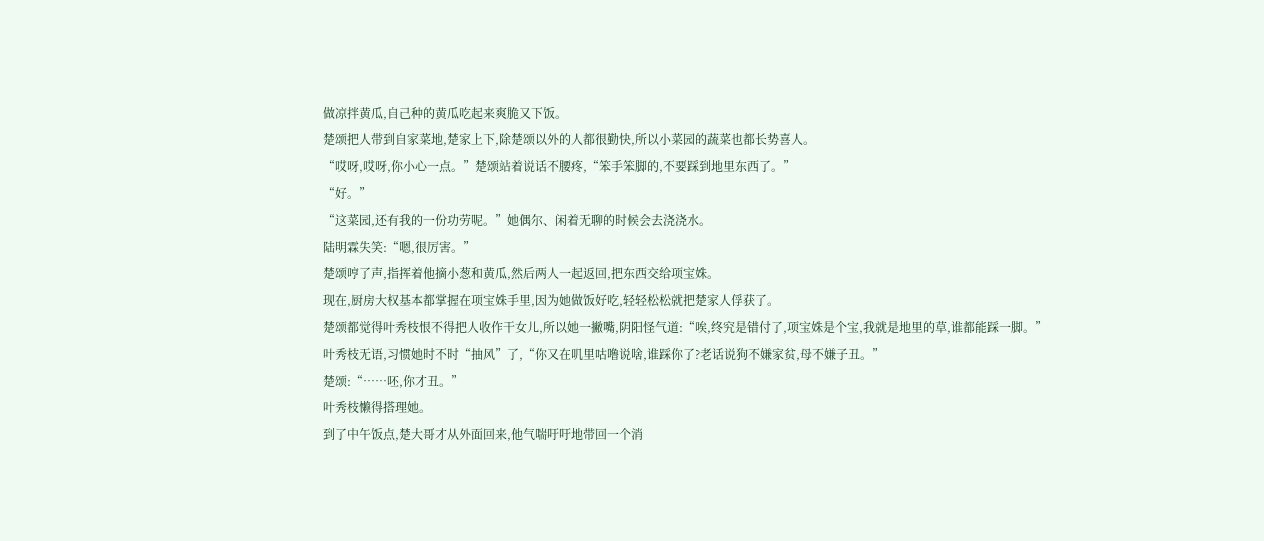做凉拌黄瓜,自己种的黄瓜吃起来爽脆又下饭。
楚颂把人带到自家菜地,楚家上下,除楚颂以外的人都很勤快,所以小菜园的蔬菜也都长势喜人。
“哎呀,哎呀,你小心一点。”楚颂站着说话不腰疼,“笨手笨脚的,不要踩到地里东西了。”
“好。”
“这菜园,还有我的一份功劳呢。”她偶尔、闲着无聊的时候会去浇浇水。
陆明霖失笑:“嗯,很厉害。”
楚颂哼了声,指挥着他摘小葱和黄瓜,然后两人一起返回,把东西交给项宝姝。
现在,厨房大权基本都掌握在项宝姝手里,因为她做饭好吃,轻轻松松就把楚家人俘获了。
楚颂都觉得叶秀枝恨不得把人收作干女儿,所以她一撇嘴,阴阳怪气道:“唉,终究是错付了,项宝姝是个宝,我就是地里的草,谁都能踩一脚。”
叶秀枝无语,习惯她时不时“抽风”了,“你又在叽里咕噜说啥,谁踩你了?老话说狗不嫌家贫,母不嫌子丑。”
楚颂:“……呸,你才丑。”
叶秀枝懒得搭理她。
到了中午饭点,楚大哥才从外面回来,他气喘吁吁地带回一个消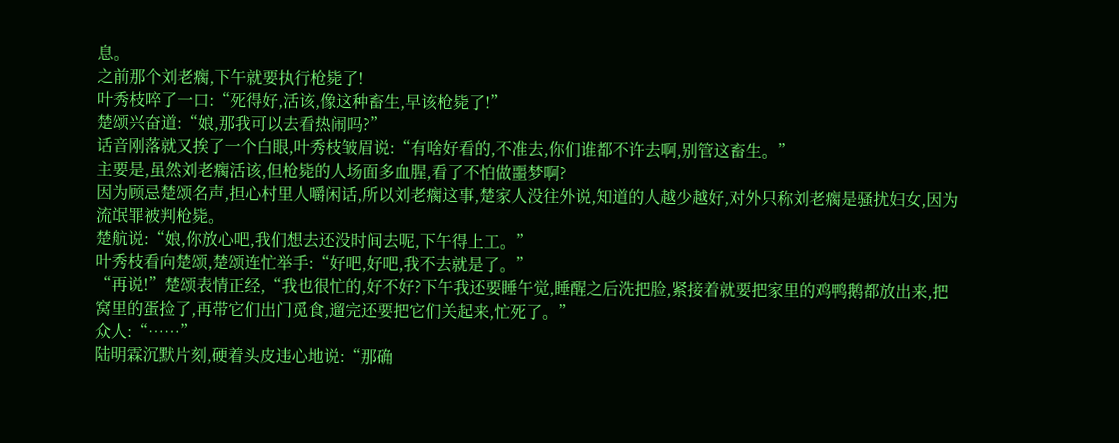息。
之前那个刘老瘸,下午就要执行枪毙了!
叶秀枝啐了一口:“死得好,活该,像这种畜生,早该枪毙了!”
楚颂兴奋道:“娘,那我可以去看热闹吗?”
话音刚落就又挨了一个白眼,叶秀枝皱眉说:“有啥好看的,不准去,你们谁都不许去啊,别管这畜生。”
主要是,虽然刘老瘸活该,但枪毙的人场面多血腥,看了不怕做噩梦啊?
因为顾忌楚颂名声,担心村里人嚼闲话,所以刘老瘸这事,楚家人没往外说,知道的人越少越好,对外只称刘老瘸是骚扰妇女,因为流氓罪被判枪毙。
楚航说:“娘,你放心吧,我们想去还没时间去呢,下午得上工。”
叶秀枝看向楚颂,楚颂连忙举手:“好吧,好吧,我不去就是了。”
“再说!”楚颂表情正经,“我也很忙的,好不好?下午我还要睡午觉,睡醒之后洗把脸,紧接着就要把家里的鸡鸭鹅都放出来,把窝里的蛋捡了,再带它们出门觅食,遛完还要把它们关起来,忙死了。”
众人:“……”
陆明霖沉默片刻,硬着头皮违心地说:“那确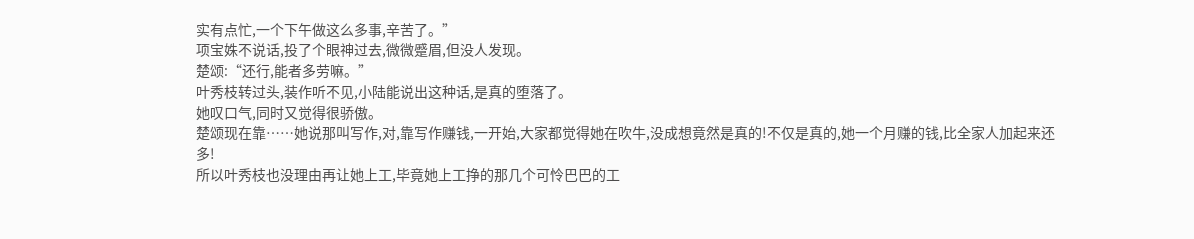实有点忙,一个下午做这么多事,辛苦了。”
项宝姝不说话,投了个眼神过去,微微蹙眉,但没人发现。
楚颂:“还行,能者多劳嘛。”
叶秀枝转过头,装作听不见,小陆能说出这种话,是真的堕落了。
她叹口气,同时又觉得很骄傲。
楚颂现在靠……她说那叫写作,对,靠写作赚钱,一开始,大家都觉得她在吹牛,没成想竟然是真的!不仅是真的,她一个月赚的钱,比全家人加起来还多!
所以叶秀枝也没理由再让她上工,毕竟她上工挣的那几个可怜巴巴的工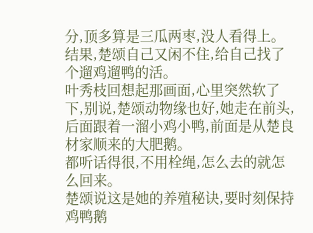分,顶多算是三瓜两枣,没人看得上。
结果,楚颂自己又闲不住,给自己找了个遛鸡遛鸭的活。
叶秀枝回想起那画面,心里突然软了下,别说,楚颂动物缘也好,她走在前头,后面跟着一溜小鸡小鸭,前面是从楚良材家顺来的大肥鹅。
都听话得很,不用栓绳,怎么去的就怎么回来。
楚颂说这是她的养殖秘诀,要时刻保持鸡鸭鹅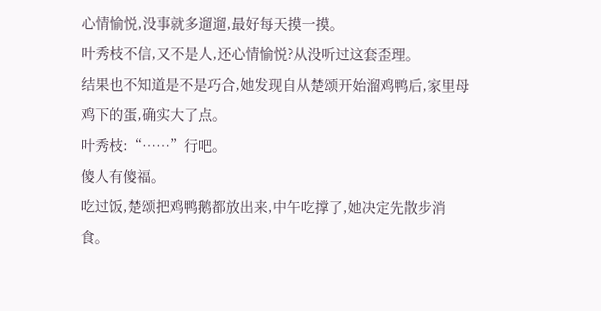心情愉悦,没事就多遛遛,最好每天摸一摸。
叶秀枝不信,又不是人,还心情愉悦?从没听过这套歪理。
结果也不知道是不是巧合,她发现自从楚颂开始溜鸡鸭后,家里母鸡下的蛋,确实大了点。
叶秀枝:“……”行吧。
傻人有傻福。
吃过饭,楚颂把鸡鸭鹅都放出来,中午吃撑了,她决定先散步消食。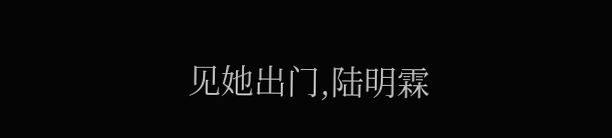见她出门,陆明霖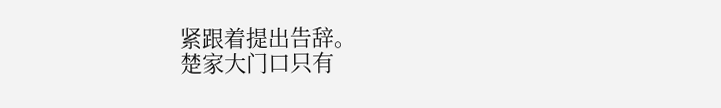紧跟着提出告辞。
楚家大门口只有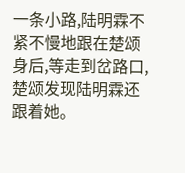一条小路,陆明霖不紧不慢地跟在楚颂身后,等走到岔路口,楚颂发现陆明霖还跟着她。